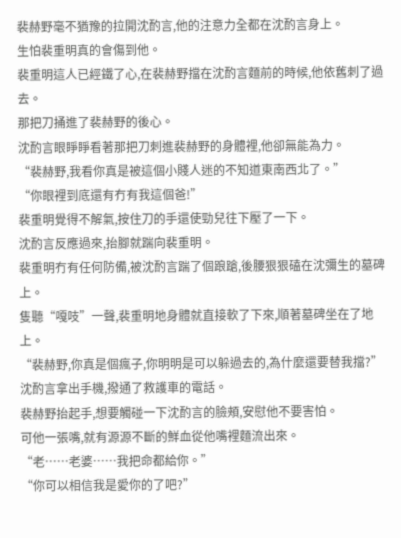裴赫野毫不猶豫的拉開沈酌言,他的注意力全都在沈酌言身上。
生怕裴重明真的會傷到他。
裴重明這人已經鐵了心,在裴赫野擋在沈酌言麵前的時候,他依舊刺了過去。
那把刀捅進了裴赫野的後心。
沈酌言眼睜睜看著那把刀刺進裴赫野的身體裡,他卻無能為力。
“裴赫野,我看你真是被這個小賤人迷的不知道東南西北了。”
“你眼裡到底還有冇有我這個爸!”
裴重明覺得不解氣,按住刀的手還使勁兒往下壓了一下。
沈酌言反應過來,抬腳就踹向裴重明。
裴重明冇有任何防備,被沈酌言踹了個踉蹌,後腰狠狠磕在沈彌生的墓碑上。
隻聽“嘎吱”一聲,裴重明地身體就直接軟了下來,順著墓碑坐在了地上。
“裴赫野,你真是個瘋子,你明明是可以躲過去的,為什麼還要替我擋?”
沈酌言拿出手機,撥通了救護車的電話。
裴赫野抬起手,想要觸碰一下沈酌言的臉頰,安慰他不要害怕。
可他一張嘴,就有源源不斷的鮮血從他嘴裡麵流出來。
“老……老婆……我把命都給你。”
“你可以相信我是愛你的了吧?”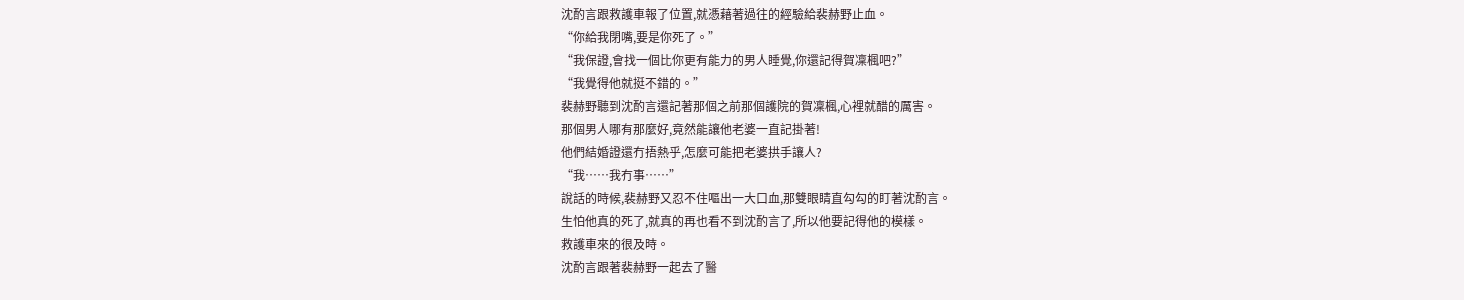沈酌言跟救護車報了位置,就憑藉著過往的經驗給裴赫野止血。
“你給我閉嘴,要是你死了。”
“我保證,會找一個比你更有能力的男人睡覺,你還記得賀凜楓吧?”
“我覺得他就挺不錯的。”
裴赫野聽到沈酌言還記著那個之前那個護院的賀凜楓,心裡就醋的厲害。
那個男人哪有那麼好,竟然能讓他老婆一直記掛著!
他們結婚證還冇捂熱乎,怎麼可能把老婆拱手讓人?
“我……我冇事……”
說話的時候,裴赫野又忍不住嘔出一大口血,那雙眼睛直勾勾的盯著沈酌言。
生怕他真的死了,就真的再也看不到沈酌言了,所以他要記得他的模樣。
救護車來的很及時。
沈酌言跟著裴赫野一起去了醫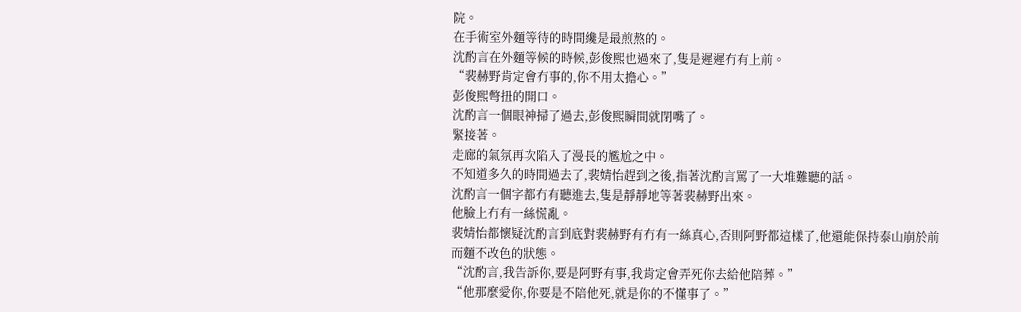院。
在手術室外麵等待的時間纔是最煎熬的。
沈酌言在外麵等候的時候,彭俊熙也過來了,隻是遲遲冇有上前。
“裴赫野肯定會冇事的,你不用太擔心。”
彭俊熙彆扭的開口。
沈酌言一個眼神掃了過去,彭俊熙瞬間就閉嘴了。
緊接著。
走廊的氣氛再次陷入了漫長的尷尬之中。
不知道多久的時間過去了,裴婧怡趕到之後,指著沈酌言罵了一大堆難聽的話。
沈酌言一個字都冇有聽進去,隻是靜靜地等著裴赫野出來。
他臉上冇有一絲慌亂。
裴婧怡都懷疑沈酌言到底對裴赫野有冇有一絲真心,否則阿野都這樣了,他還能保持泰山崩於前而麵不改色的狀態。
“沈酌言,我告訴你,要是阿野有事,我肯定會弄死你去給他陪葬。”
“他那麼愛你,你要是不陪他死,就是你的不懂事了。”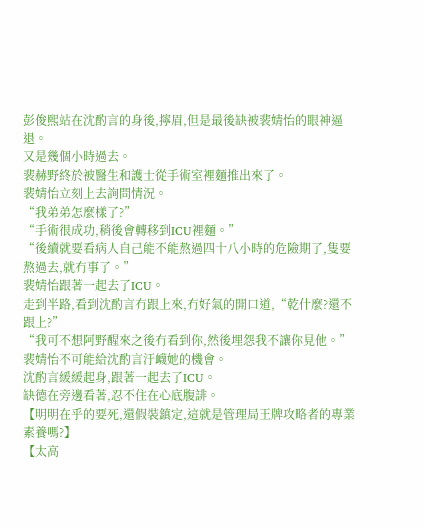彭俊熙站在沈酌言的身後,擰眉,但是最後缺被裴婧怡的眼神逼退。
又是幾個小時過去。
裴赫野終於被醫生和護士從手術室裡麵推出來了。
裴婧怡立刻上去詢問情況。
“我弟弟怎麼樣了?”
“手術很成功,稍後會轉移到ICU裡麵。”
“後續就要看病人自己能不能熬過四十八小時的危險期了,隻要熬過去,就冇事了。”
裴婧怡跟著一起去了ICU。
走到半路,看到沈酌言冇跟上來,冇好氣的開口道,“乾什麼?還不跟上?”
“我可不想阿野醒來之後冇看到你,然後埋怨我不讓你見他。”
裴婧怡不可能給沈酌言汙衊她的機會。
沈酌言緩緩起身,跟著一起去了ICU。
缺德在旁邊看著,忍不住在心底腹誹。
【明明在乎的要死,還假裝鎮定,這就是管理局王牌攻略者的專業素養嗎?】
【太高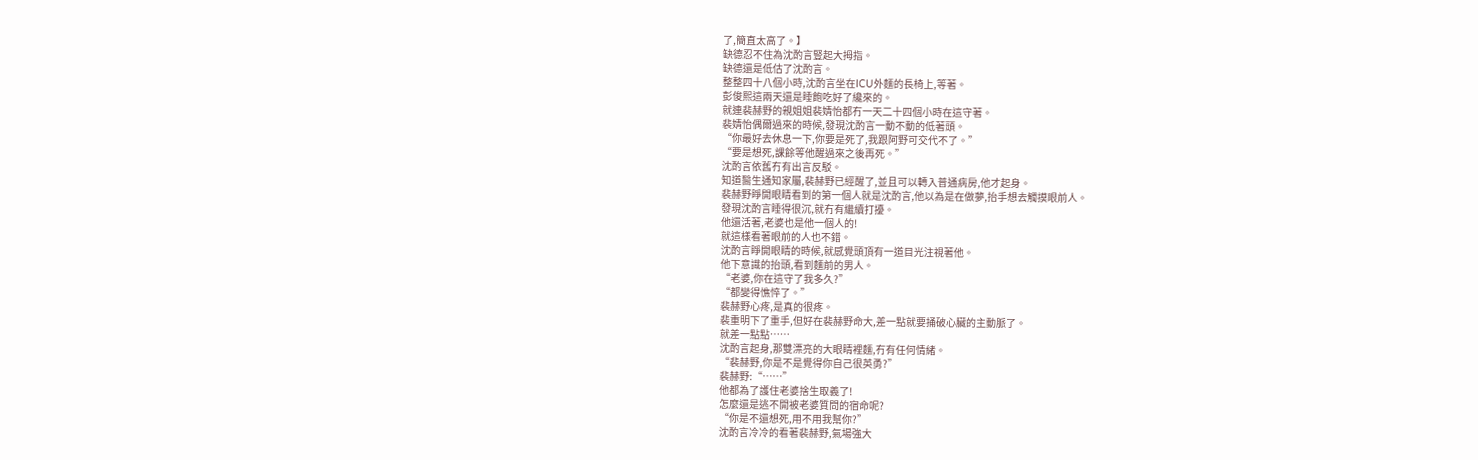了,簡直太高了。】
缺德忍不住為沈酌言豎起大拇指。
缺德還是低估了沈酌言。
整整四十八個小時,沈酌言坐在ICU外麵的長椅上,等著。
彭俊熙這兩天還是睡飽吃好了纔來的。
就連裴赫野的親姐姐裴婧怡都冇一天二十四個小時在這守著。
裴婧怡偶爾過來的時候,發現沈酌言一動不動的低著頭。
“你最好去休息一下,你要是死了,我跟阿野可交代不了。”
“要是想死,課餘等他醒過來之後再死。”
沈酌言依舊冇有出言反駁。
知道醫生通知家屬,裴赫野已經醒了,並且可以轉入普通病房,他才起身。
裴赫野睜開眼睛看到的第一個人就是沈酌言,他以為是在做夢,抬手想去觸摸眼前人。
發現沈酌言睡得很沉,就冇有繼續打擾。
他還活著,老婆也是他一個人的!
就這樣看著眼前的人也不錯。
沈酌言睜開眼睛的時候,就感覺頭頂有一道目光注視著他。
他下意識的抬頭,看到麵前的男人。
“老婆,你在這守了我多久?”
“都變得憔悴了。”
裴赫野心疼,是真的很疼。
裴重明下了重手,但好在裴赫野命大,差一點就要捅破心臟的主動脈了。
就差一點點……
沈酌言起身,那雙漂亮的大眼睛裡麵,冇有任何情緒。
“裴赫野,你是不是覺得你自己很英勇?”
裴赫野:“……”
他都為了護住老婆捨生取義了!
怎麼還是逃不開被老婆質問的宿命呢?
“你是不還想死,用不用我幫你?”
沈酌言冷冷的看著裴赫野,氣場強大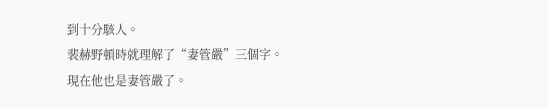到十分駭人。
裴赫野頓時就理解了“妻管嚴”三個字。
現在他也是妻管嚴了。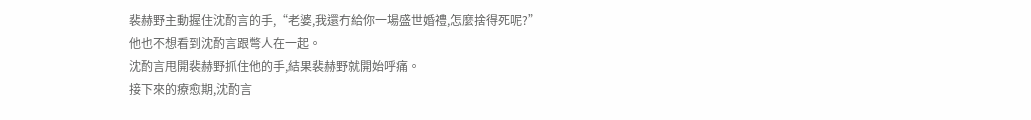裴赫野主動握住沈酌言的手,“老婆,我還冇給你一場盛世婚禮,怎麼捨得死呢?”
他也不想看到沈酌言跟彆人在一起。
沈酌言甩開裴赫野抓住他的手,結果裴赫野就開始呼痛。
接下來的療愈期,沈酌言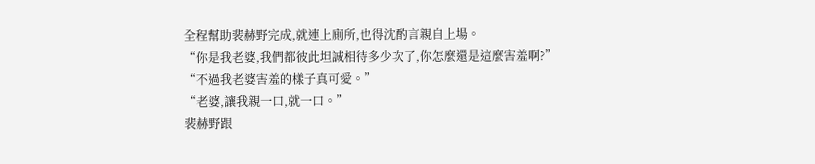全程幫助裴赫野完成,就連上廁所,也得沈酌言親自上場。
“你是我老婆,我們都彼此坦誠相待多少次了,你怎麼還是這麼害羞啊?”
“不過我老婆害羞的樣子真可愛。”
“老婆,讓我親一口,就一口。”
裴赫野跟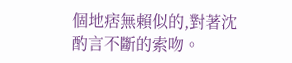個地痞無賴似的,對著沈酌言不斷的索吻。